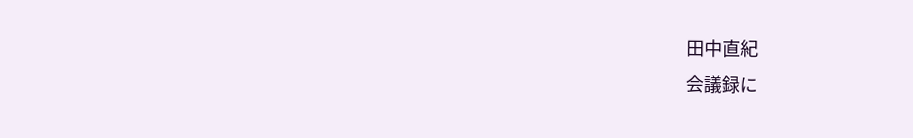田中直紀
会議録に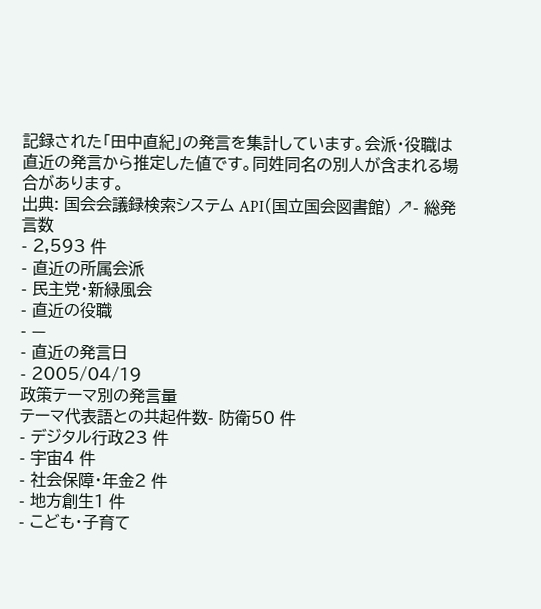記録された「田中直紀」の発言を集計しています。会派・役職は直近の発言から推定した値です。同姓同名の別人が含まれる場合があります。
出典: 国会会議録検索システム API(国立国会図書館) ↗- 総発言数
- 2,593 件
- 直近の所属会派
- 民主党・新緑風会
- 直近の役職
- —
- 直近の発言日
- 2005/04/19
政策テーマ別の発言量
テーマ代表語との共起件数- 防衛50 件
- デジタル行政23 件
- 宇宙4 件
- 社会保障・年金2 件
- 地方創生1 件
- こども・子育て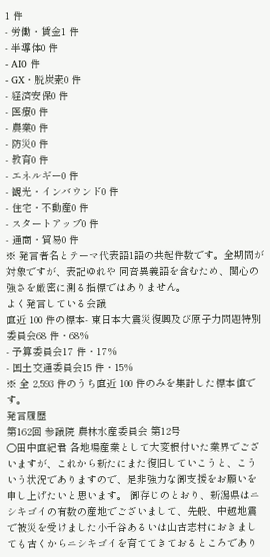1 件
- 労働・賃金1 件
- 半導体0 件
- AI0 件
- GX・脱炭素0 件
- 経済安保0 件
- 医療0 件
- 農業0 件
- 防災0 件
- 教育0 件
- エネルギー0 件
- 観光・インバウンド0 件
- 住宅・不動産0 件
- スタートアップ0 件
- 通商・貿易0 件
※ 発言者名とテーマ代表語1語の共起件数です。全期間が対象ですが、表記ゆれや 同音異義語を含むため、関心の強さを厳密に測る指標ではありません。
よく発言している会議
直近 100 件の標本- 東日本大震災復興及び原子力問題特別委員会68 件・68%
- 予算委員会17 件・17%
- 国土交通委員会15 件・15%
※ 全 2,593 件のうち直近 100 件のみを集計した標本値です。
発言履歴
第162回 参議院 農林水産委員会 第12号
○田中直紀君 各地場産業として大変根付いた業界でございますが、これから新たにまた復旧していこうと、こういう状況でありますので、是非強力な御支援をお願いを申し上げたいと思います。 御存じのとおり、新潟県はニシキゴイの有数の産地でございまして、先般、中越地震で被災を受けました小千谷あるいは山古志村におきましても古くからニシキゴイを育ててきておるところであり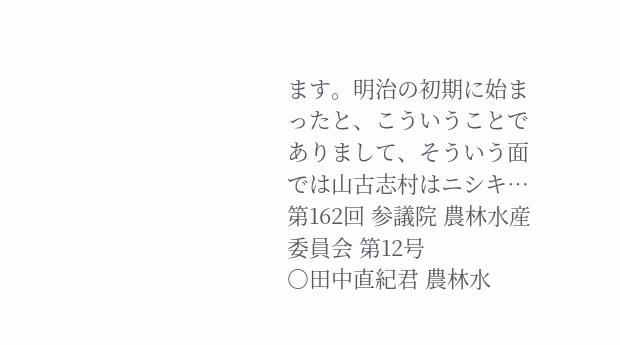ます。明治の初期に始まったと、こういうことでありまして、そういう面では山古志村はニシキ…
第162回 参議院 農林水産委員会 第12号
○田中直紀君 農林水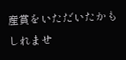産賞をいただいたかもしれませ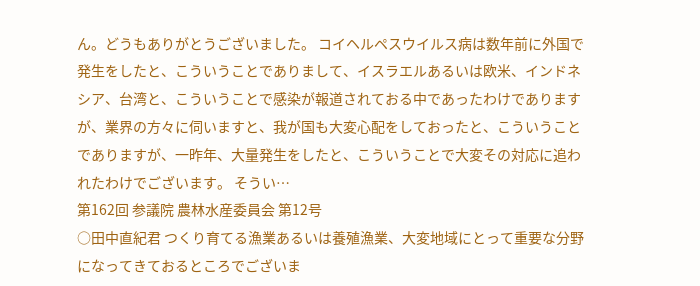ん。どうもありがとうございました。 コイヘルペスウイルス病は数年前に外国で発生をしたと、こういうことでありまして、イスラエルあるいは欧米、インドネシア、台湾と、こういうことで感染が報道されておる中であったわけでありますが、業界の方々に伺いますと、我が国も大変心配をしておったと、こういうことでありますが、一昨年、大量発生をしたと、こういうことで大変その対応に追われたわけでございます。 そうい…
第162回 参議院 農林水産委員会 第12号
○田中直紀君 つくり育てる漁業あるいは養殖漁業、大変地域にとって重要な分野になってきておるところでございま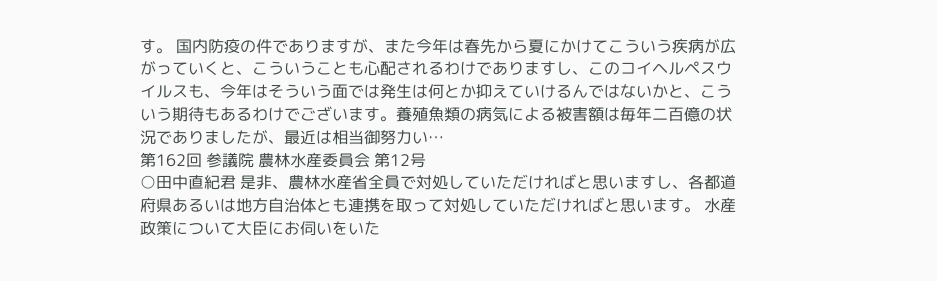す。 国内防疫の件でありますが、また今年は春先から夏にかけてこういう疾病が広がっていくと、こういうことも心配されるわけでありますし、このコイヘルペスウイルスも、今年はそういう面では発生は何とか抑えていけるんではないかと、こういう期待もあるわけでございます。養殖魚類の病気による被害額は毎年二百億の状況でありましたが、最近は相当御努力い…
第162回 参議院 農林水産委員会 第12号
○田中直紀君 是非、農林水産省全員で対処していただければと思いますし、各都道府県あるいは地方自治体とも連携を取って対処していただければと思います。 水産政策について大臣にお伺いをいた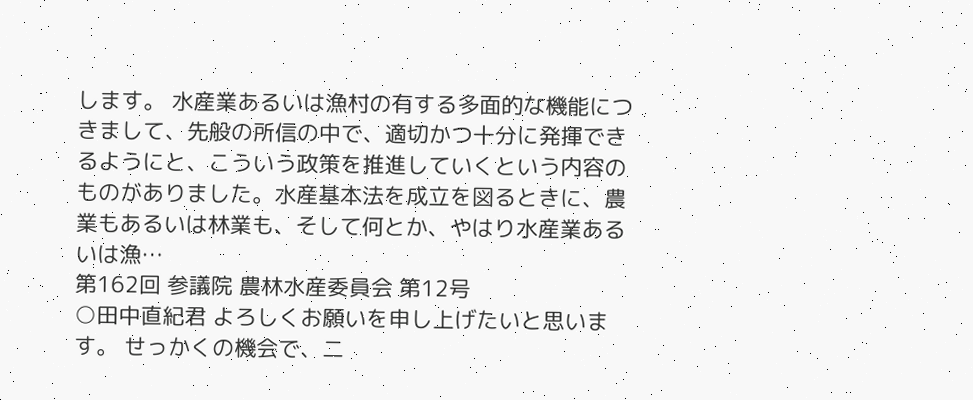します。 水産業あるいは漁村の有する多面的な機能につきまして、先般の所信の中で、適切かつ十分に発揮できるようにと、こういう政策を推進していくという内容のものがありました。水産基本法を成立を図るときに、農業もあるいは林業も、そして何とか、やはり水産業あるいは漁…
第162回 参議院 農林水産委員会 第12号
○田中直紀君 よろしくお願いを申し上げたいと思います。 せっかくの機会で、二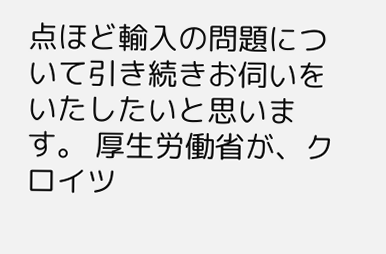点ほど輸入の問題について引き続きお伺いをいたしたいと思います。 厚生労働省が、クロイツ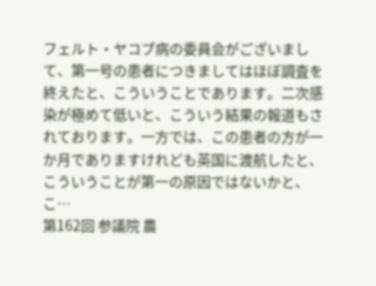フェルト・ヤコブ病の委員会がございまして、第一号の患者につきましてはほぼ調査を終えたと、こういうことであります。二次感染が極めて低いと、こういう結果の報道もされております。一方では、この患者の方が一か月でありますけれども英国に渡航したと、こういうことが第一の原因ではないかと、こ…
第162回 参議院 農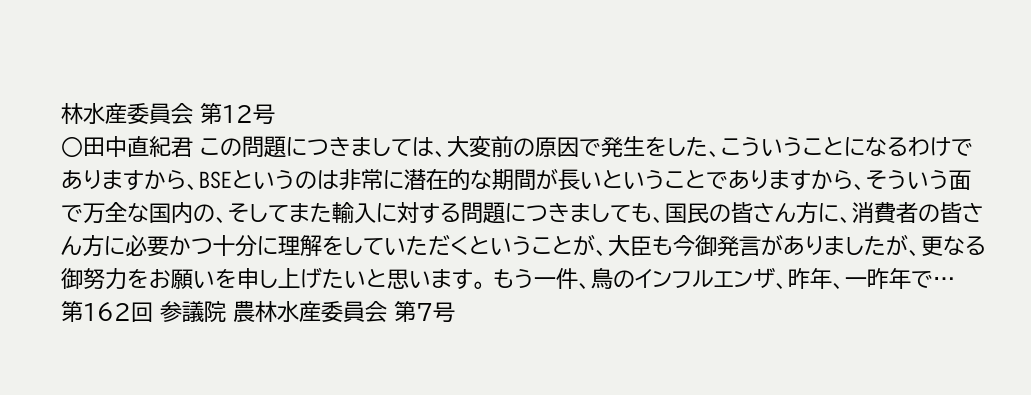林水産委員会 第12号
○田中直紀君 この問題につきましては、大変前の原因で発生をした、こういうことになるわけでありますから、BSEというのは非常に潜在的な期間が長いということでありますから、そういう面で万全な国内の、そしてまた輸入に対する問題につきましても、国民の皆さん方に、消費者の皆さん方に必要かつ十分に理解をしていただくということが、大臣も今御発言がありましたが、更なる御努力をお願いを申し上げたいと思います。 もう一件、鳥のインフルエンザ、昨年、一昨年で…
第162回 参議院 農林水産委員会 第7号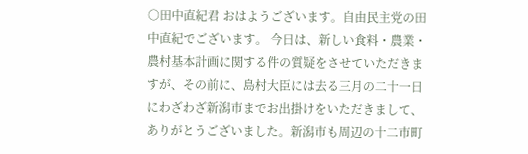○田中直紀君 おはようございます。自由民主党の田中直紀でございます。 今日は、新しい食料・農業・農村基本計画に関する件の質疑をさせていただきますが、その前に、島村大臣には去る三月の二十一日にわざわざ新潟市までお出掛けをいただきまして、ありがとうございました。新潟市も周辺の十二市町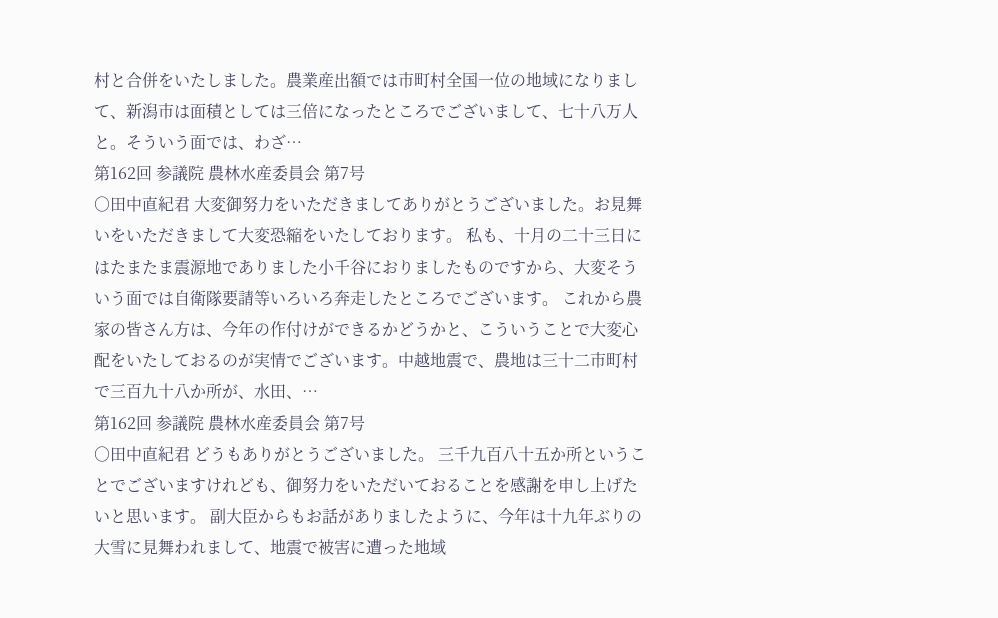村と合併をいたしました。農業産出額では市町村全国一位の地域になりまして、新潟市は面積としては三倍になったところでございまして、七十八万人と。そういう面では、わざ…
第162回 参議院 農林水産委員会 第7号
○田中直紀君 大変御努力をいただきましてありがとうございました。お見舞いをいただきまして大変恐縮をいたしております。 私も、十月の二十三日にはたまたま震源地でありました小千谷におりましたものですから、大変そういう面では自衛隊要請等いろいろ奔走したところでございます。 これから農家の皆さん方は、今年の作付けができるかどうかと、こういうことで大変心配をいたしておるのが実情でございます。中越地震で、農地は三十二市町村で三百九十八か所が、水田、…
第162回 参議院 農林水産委員会 第7号
○田中直紀君 どうもありがとうございました。 三千九百八十五か所ということでございますけれども、御努力をいただいておることを感謝を申し上げたいと思います。 副大臣からもお話がありましたように、今年は十九年ぶりの大雪に見舞われまして、地震で被害に遭った地域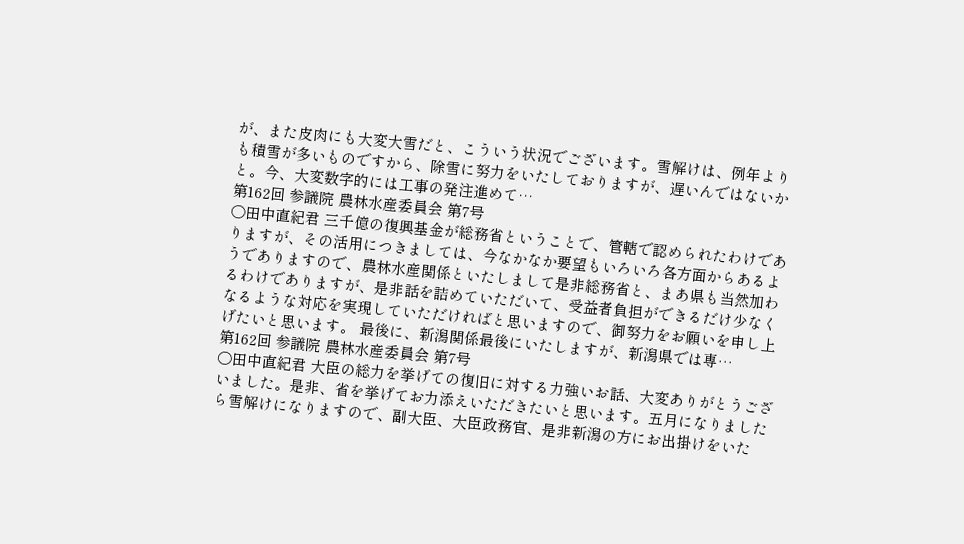が、また皮肉にも大変大雪だと、こういう状況でございます。雪解けは、例年よりも積雪が多いものですから、除雪に努力をいたしておりますが、遅いんではないかと。今、大変数字的には工事の発注進めて…
第162回 参議院 農林水産委員会 第7号
○田中直紀君 三千億の復興基金が総務省ということで、管轄で認められたわけでありますが、その活用につきましては、今なかなか要望もいろいろ各方面からあるようでありますので、農林水産関係といたしまして是非総務省と、まあ県も当然加わるわけでありますが、是非話を詰めていただいて、受益者負担ができるだけ少なくなるような対応を実現していただければと思いますので、御努力をお願いを申し上げたいと思います。 最後に、新潟関係最後にいたしますが、新潟県では専…
第162回 参議院 農林水産委員会 第7号
○田中直紀君 大臣の総力を挙げての復旧に対する力強いお話、大変ありがとうございました。是非、省を挙げてお力添えいただきたいと思います。五月になりましたら雪解けになりますので、副大臣、大臣政務官、是非新潟の方にお出掛けをいた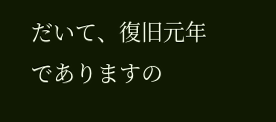だいて、復旧元年でありますの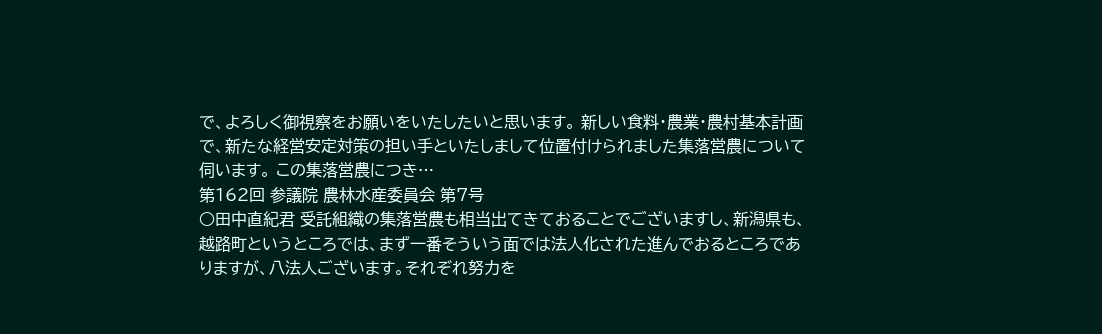で、よろしく御視察をお願いをいたしたいと思います。 新しい食料・農業・農村基本計画で、新たな経営安定対策の担い手といたしまして位置付けられました集落営農について伺います。 この集落営農につき…
第162回 参議院 農林水産委員会 第7号
○田中直紀君 受託組織の集落営農も相当出てきておることでございますし、新潟県も、越路町というところでは、まず一番そういう面では法人化された進んでおるところでありますが、八法人ございます。それぞれ努力を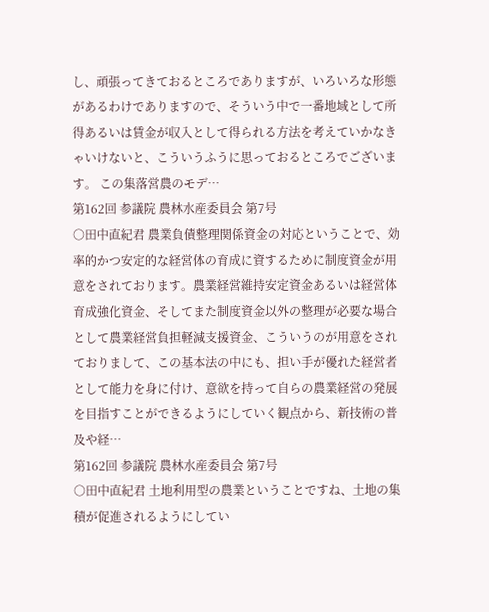し、頑張ってきておるところでありますが、いろいろな形態があるわけでありますので、そういう中で一番地域として所得あるいは賃金が収入として得られる方法を考えていかなきゃいけないと、こういうふうに思っておるところでございます。 この集落営農のモデ…
第162回 参議院 農林水産委員会 第7号
○田中直紀君 農業負債整理関係資金の対応ということで、効率的かつ安定的な経営体の育成に資するために制度資金が用意をされております。農業経営維持安定資金あるいは経営体育成強化資金、そしてまた制度資金以外の整理が必要な場合として農業経営負担軽減支援資金、こういうのが用意をされておりまして、この基本法の中にも、担い手が優れた経営者として能力を身に付け、意欲を持って自らの農業経営の発展を目指すことができるようにしていく観点から、新技術の普及や経…
第162回 参議院 農林水産委員会 第7号
○田中直紀君 土地利用型の農業ということですね、土地の集積が促進されるようにしてい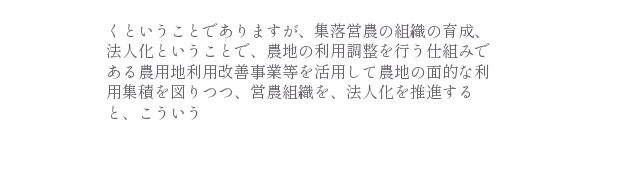くということでありますが、集落営農の組織の育成、法人化ということで、農地の利用調整を行う仕組みである農用地利用改善事業等を活用して農地の面的な利用集積を図りつつ、営農組織を、法人化を推進すると、こういう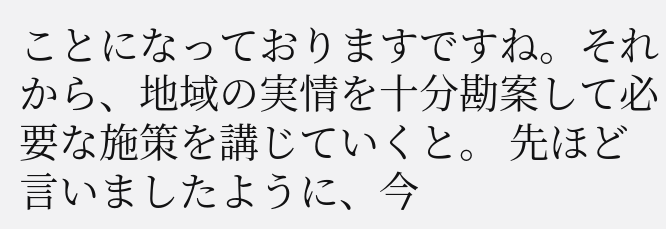ことになっておりますですね。それから、地域の実情を十分勘案して必要な施策を講じていくと。 先ほど言いましたように、今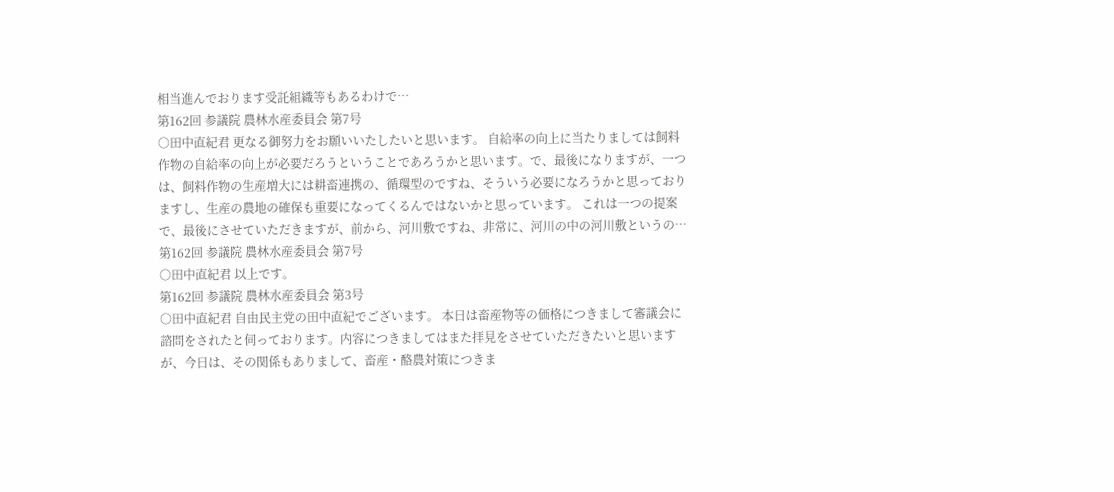相当進んでおります受託組織等もあるわけで…
第162回 参議院 農林水産委員会 第7号
○田中直紀君 更なる御努力をお願いいたしたいと思います。 自給率の向上に当たりましては飼料作物の自給率の向上が必要だろうということであろうかと思います。で、最後になりますが、一つは、飼料作物の生産増大には耕畜連携の、循環型のですね、そういう必要になろうかと思っておりますし、生産の農地の確保も重要になってくるんではないかと思っています。 これは一つの提案で、最後にさせていただきますが、前から、河川敷ですね、非常に、河川の中の河川敷というの…
第162回 参議院 農林水産委員会 第7号
○田中直紀君 以上です。
第162回 参議院 農林水産委員会 第3号
○田中直紀君 自由民主党の田中直紀でございます。 本日は畜産物等の価格につきまして審議会に諮問をされたと伺っております。内容につきましてはまた拝見をさせていただきたいと思いますが、今日は、その関係もありまして、畜産・酪農対策につきま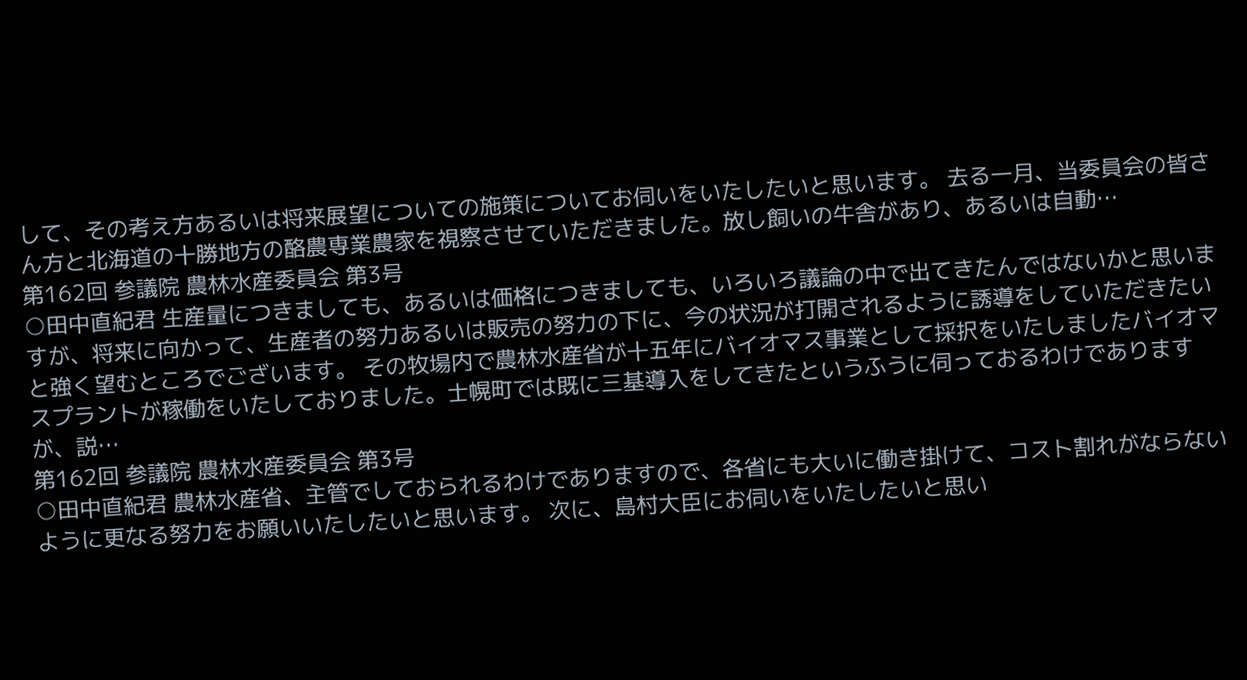して、その考え方あるいは将来展望についての施策についてお伺いをいたしたいと思います。 去る一月、当委員会の皆さん方と北海道の十勝地方の酪農専業農家を視察させていただきました。放し飼いの牛舎があり、あるいは自動…
第162回 参議院 農林水産委員会 第3号
○田中直紀君 生産量につきましても、あるいは価格につきましても、いろいろ議論の中で出てきたんではないかと思いますが、将来に向かって、生産者の努力あるいは販売の努力の下に、今の状況が打開されるように誘導をしていただきたいと強く望むところでございます。 その牧場内で農林水産省が十五年にバイオマス事業として採択をいたしましたバイオマスプラントが稼働をいたしておりました。士幌町では既に三基導入をしてきたというふうに伺っておるわけでありますが、説…
第162回 参議院 農林水産委員会 第3号
○田中直紀君 農林水産省、主管でしておられるわけでありますので、各省にも大いに働き掛けて、コスト割れがならないように更なる努力をお願いいたしたいと思います。 次に、島村大臣にお伺いをいたしたいと思い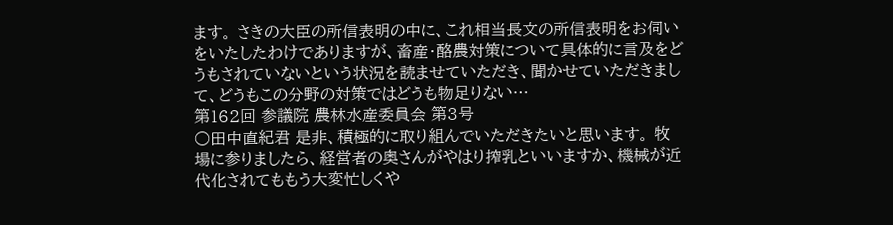ます。 さきの大臣の所信表明の中に、これ相当長文の所信表明をお伺いをいたしたわけでありますが、畜産・酪農対策について具体的に言及をどうもされていないという状況を読ませていただき、聞かせていただきまして、どうもこの分野の対策ではどうも物足りない…
第162回 参議院 農林水産委員会 第3号
○田中直紀君 是非、積極的に取り組んでいただきたいと思います。 牧場に参りましたら、経営者の奥さんがやはり搾乳といいますか、機械が近代化されてももう大変忙しくや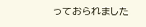っておられました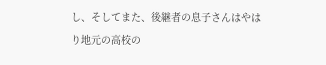し、そしてまた、後継者の息子さんはやはり地元の高校の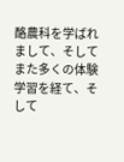酪農科を学ばれまして、そしてまた多くの体験学習を経て、そして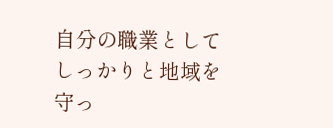自分の職業としてしっかりと地域を守っ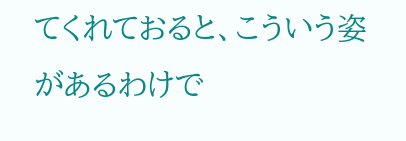てくれておると、こういう姿があるわけで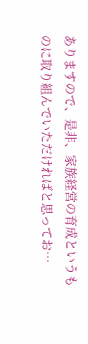ありますので、是非、家族経営の育成というものに取り組んでいただければと思ってお…